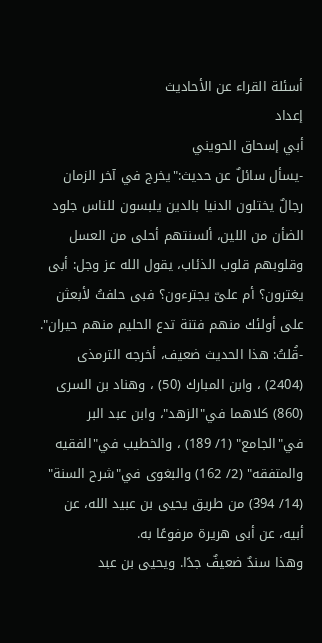أسئلة القراء عن الأحاديث
إعداد
أبي إسحاق الحويني
-يسأل سائلٌ عن حديث:"يخرج في آخر الزمان رجالٌ يختلون الدنيا بالدين يلبسون للناس جلود الضأن من اللين، ألسنتهم أحلى من العسل وقلوبهم قلوب الذئاب، يقول الله عز وجل: أبى يغترون؟ أم علىّ يجترءون؟ فبى حلفتُ لأبعثن على أولئك منهم فتنة تدع الحليم منهم حيران".
-قُلتُ: هذا الحديث ضعيف، أخرجه الترمذى (2404) ، وابن المبارك (50) ، وهناد بن السرى (860) كلاهما في"الزهد"، وابن عبد البر في"الجامع" (1/ 189) ، والخطيب في"الفقيه والمتفقه" (2/ 162) والبغوى في"شرح السنة" (14/ 394) من طريق يحيى بن عبيد الله، عن أبيه، عن أبى هريرة مرفوعًا به.
وهذا سندٌ ضعيفٌ جدًا. ويحيى بن عبد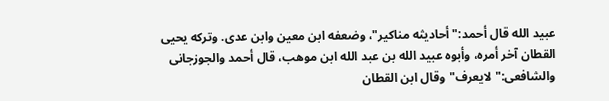عبيد الله قال أحمد:"أحاديثه مناكير"، وضعفه ابن معين وابن عدى. وتركه يحيى القطان آخر أمره، وأبوه عبيد الله بن عبد الله ابن موهب، قال أحمد والجوزجانى والشافعى:"لايعرف"وقال ابن القطان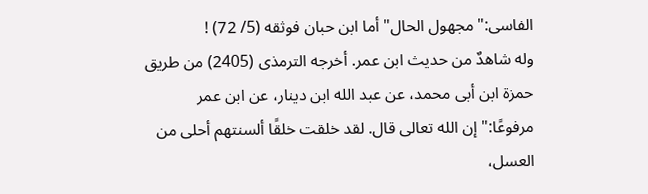الفاسى:"مجهول الحال"أما ابن حبان فوثقه (5/ 72) !
وله شاهدٌ من حديث ابن عمر. أخرجه الترمذى (2405) من طريق حمزة ابن أبى محمد، عن عبد الله ابن دينار، عن ابن عمر مرفوعًا:"إن الله تعالى قال. لقد خلقت خلقًا ألسنتهم أحلى من العسل،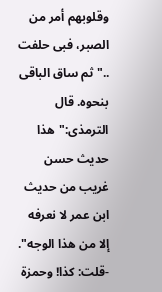وقلوبهم أمر من الصبر، فبى حلفت .."ثم ساق الباقى بنحوه. قال الترمذى:"هذا حديث حسن غريب من حديث ابن عمر لا نعرفه إلا من هذا الوجه".
-قلت: كذا! وحمزة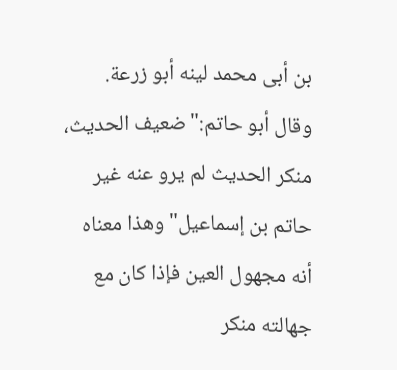بن أبى محمد لينه أبو زرعة. وقال أبو حاتم:"ضعيف الحديث، منكر الحديث لم يرو عنه غير حاتم بن إسماعيل"وهذا معناه أنه مجهول العين فإذا كان مع جهالته منكر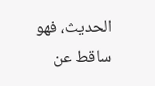الحديث، فهو ساقط عن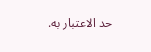حد الاعتبار به.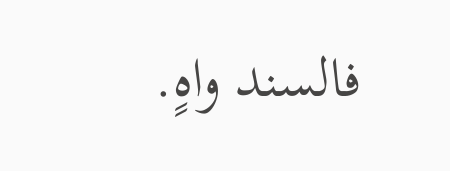فالسند واهٍ.